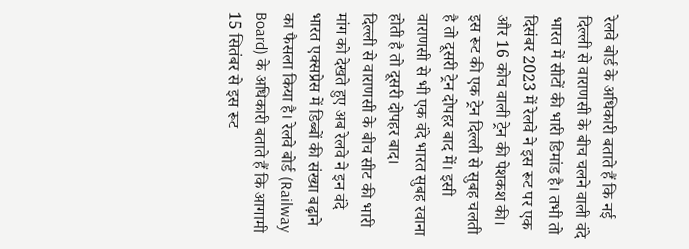रेलवे बोर्ड के अधिकारी बताते हैं कि नई दिल्ली से वाराणसी के बीच चलने वाली वंदे भारत में सीटों की भारी डिमांड है। तभी तो दिसंबर 2023 में रेलवे ने इस रूट पर एक और 16 कोच वाली ट्रेन की पेशकश की। इस रूट की एक ट्रेन दिल्ली से सुबह चलती है तो दूसरी ट्रेन दोपहर बाद में। इसी वाराणसी से भी एक वंदे भारत सुबह रवाना होती है तो दूसरी दोपहर बाद।
दिल्ली से वाराणसी के बीच सीट की भारी मांग को देखते हुए अब रेलवे ने इन वंदे भारत एक्सप्रेस में डिब्बों की संख्या बढ़ाने का फैसला किया है। रेलवे बोर्ड (Railway Board) के अधिकारी बताते हैं कि आगामी 15 सितंबर से इस रूट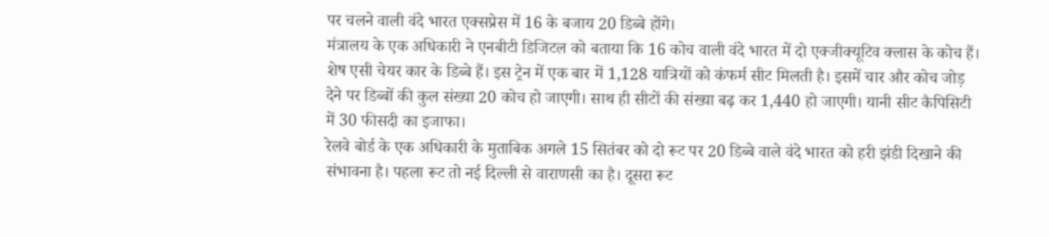पर चलने वाली वंदे भारत एक्सप्रेस में 16 के बजाय 20 डिब्बे होंगे।
मंत्रालय के एक अधिकारी ने एनबीटी डिजिटल को बताया कि 16 कोच वाली वंदे भारत में दो एक्जीक्यूटिव क्लास के कोच हैं। शेष एसी चेयर कार के डिब्बे हैं। इस ट्रेन में एक बार में 1,128 यात्रियों को कंफर्म सीट मिलती है। इसमें चार और कोच जोड़ देने पर डिब्बों की कुल संख्या 20 कोच हो जाएगी। साथ ही सीटों की संख्या बढ़ कर 1,440 हो जाएगी। यानी सीट कैपिसिटी में 30 फीसदी का इजाफा।
रेलवे बोर्ड के एक अधिकारी के मुताबिक अगले 15 सितंबर को दो रूट पर 20 डिब्बे वाले वंदे भारत को हरी झंडी दिखाने की संभावना है। पहला रूट तो नई दिल्ली से वाराणसी का है। दूसरा रूट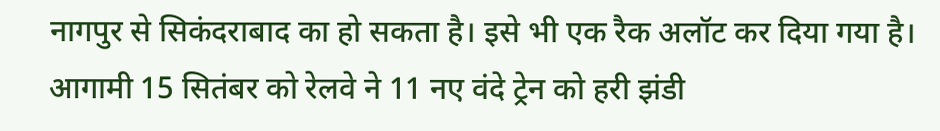नागपुर से सिकंदराबाद का हो सकता है। इसे भी एक रैक अलॉट कर दिया गया है।
आगामी 15 सितंबर को रेलवे ने 11 नए वंदे ट्रेन को हरी झंडी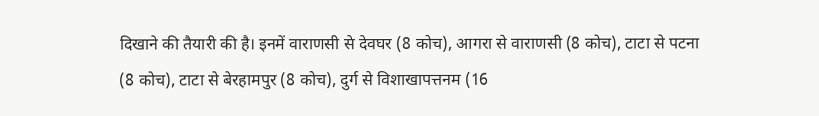दिखाने की तैयारी की है। इनमें वाराणसी से देवघर (8 कोच), आगरा से वाराणसी (8 कोच), टाटा से पटना (8 कोच), टाटा से बेरहामपुर (8 कोच), दुर्ग से विशाखापत्तनम (16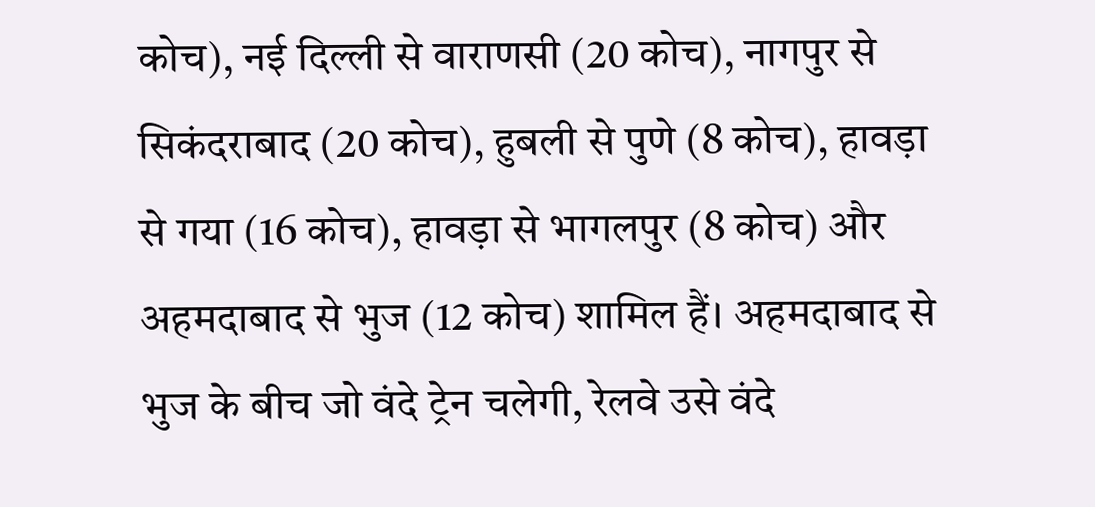कोच), नई दिल्ली से वाराणसी (20 कोच), नागपुर से सिकंदराबाद (20 कोच), हुबली से पुणे (8 कोच), हावड़ा से गया (16 कोच), हावड़ा से भागलपुर (8 कोच) और अहमदाबाद से भुज (12 कोच) शामिल हैं। अहमदाबाद से भुज के बीच जो वंदे ट्रेन चलेगी, रेलवे उसे वंदे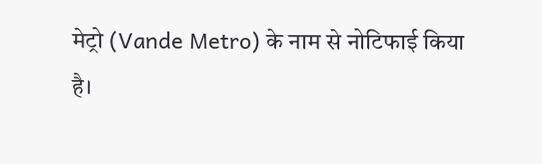मेट्रो (Vande Metro) के नाम से नोटिफाई किया है।